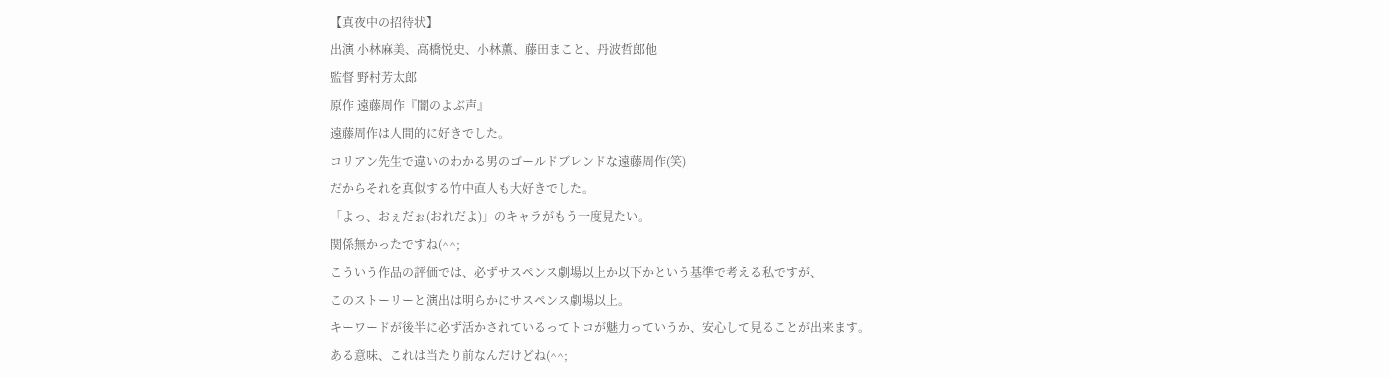【真夜中の招待状】
出演 小林麻美、高橋悦史、小林薫、藤田まこと、丹波哲郎他
監督 野村芳太郎
原作 遠藤周作『闇のよぶ声』
遠藤周作は人間的に好きでした。
コリアン先生で違いのわかる男のゴールドブレンドな遠藤周作(笑)
だからそれを真似する竹中直人も大好きでした。
「よっ、おぇだぉ(おれだよ)」のキャラがもう一度見たい。
関係無かったですね(^^;
こういう作品の評価では、必ずサスペンス劇場以上か以下かという基準で考える私ですが、
このストーリーと演出は明らかにサスペンス劇場以上。
キーワードが後半に必ず活かされているってトコが魅力っていうか、安心して見ることが出来ます。
ある意味、これは当たり前なんだけどね(^^;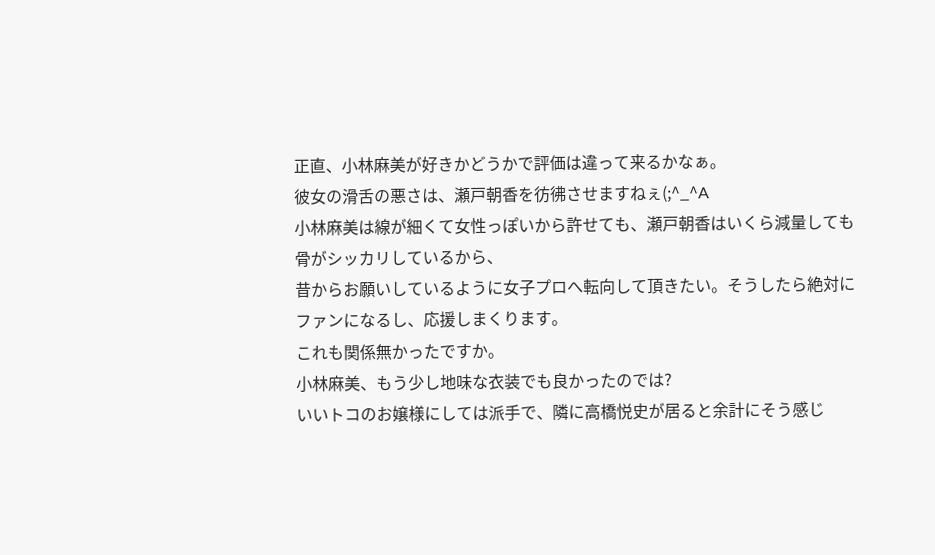正直、小林麻美が好きかどうかで評価は違って来るかなぁ。
彼女の滑舌の悪さは、瀬戸朝香を彷彿させますねぇ(;^_^A
小林麻美は線が細くて女性っぽいから許せても、瀬戸朝香はいくら減量しても骨がシッカリしているから、
昔からお願いしているように女子プロへ転向して頂きたい。そうしたら絶対にファンになるし、応援しまくります。
これも関係無かったですか。
小林麻美、もう少し地味な衣装でも良かったのでは?
いいトコのお嬢様にしては派手で、隣に高橋悦史が居ると余計にそう感じ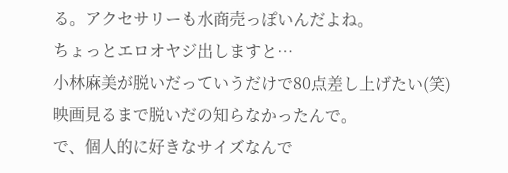る。アクセサリーも水商売っぽいんだよね。
ちょっとエロオヤジ出しますと…
小林麻美が脱いだっていうだけで80点差し上げたい(笑)
映画見るまで脱いだの知らなかったんで。
で、個人的に好きなサイズなんで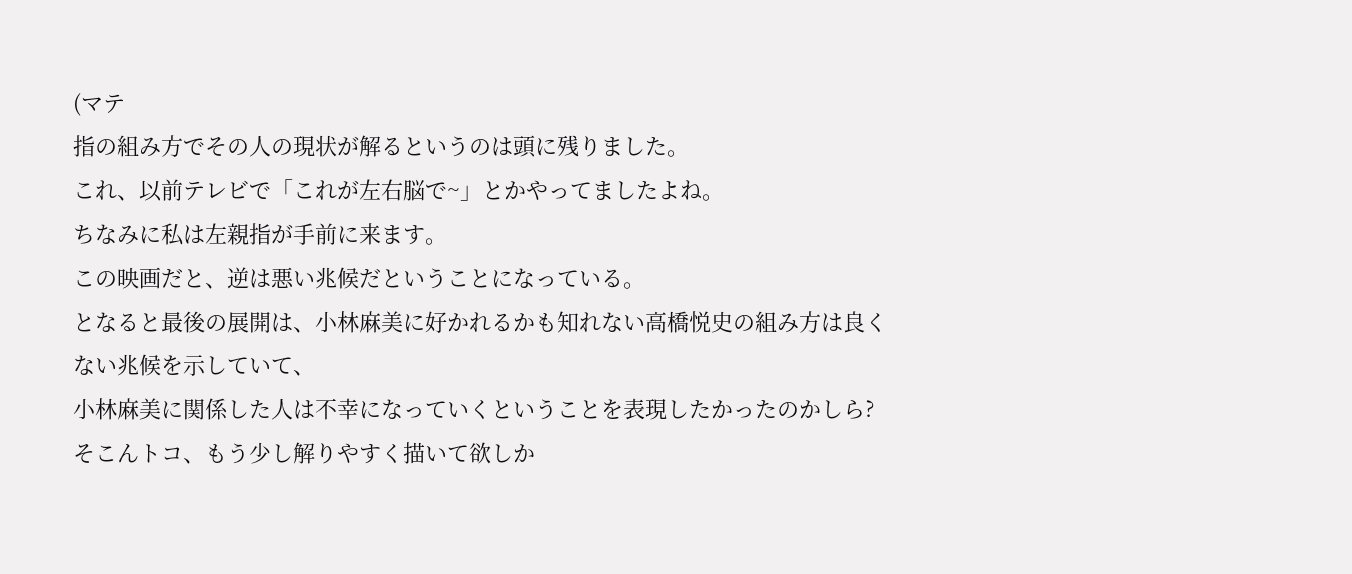(マテ
指の組み方でその人の現状が解るというのは頭に残りました。
これ、以前テレビで「これが左右脳で~」とかやってましたよね。
ちなみに私は左親指が手前に来ます。
この映画だと、逆は悪い兆候だということになっている。
となると最後の展開は、小林麻美に好かれるかも知れない高橋悦史の組み方は良くない兆候を示していて、
小林麻美に関係した人は不幸になっていくということを表現したかったのかしら?
そこんトコ、もう少し解りやすく描いて欲しか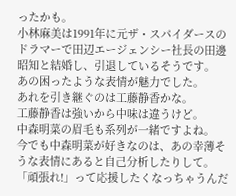ったかも。
小林麻美は1991年に元ザ・スパイダースのドラマーで田辺エージェンシー社長の田邊昭知と結婚し、引退しているそうです。
あの困ったような表情が魅力でした。
あれを引き継ぐのは工藤静香かな。
工藤静香は強いから中味は違うけど。
中森明菜の眉毛も系列が一緒ですよね。
今でも中森明菜が好きなのは、あの幸薄そうな表情にあると自己分析したりして。「頑張れ!」って応援したくなっちゃうんだ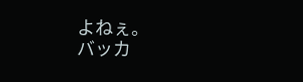よねぇ。
バッカ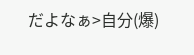だよなぁ>自分(爆)